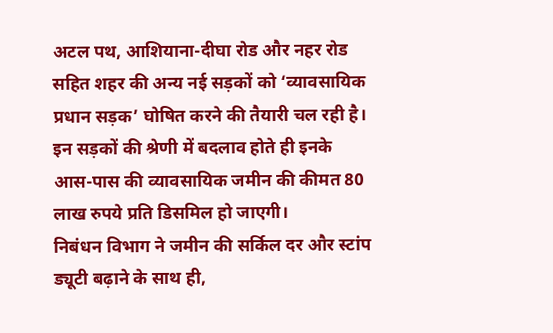अटल पथ, आशियाना-दीघा रोड और नहर रोड सहित शहर की अन्य नई सड़कों को ‘व्यावसायिक प्रधान सड़क’ घोषित करने की तैयारी चल रही है। इन सड़कों की श्रेणी में बदलाव होते ही इनके आस-पास की व्यावसायिक जमीन की कीमत 80 लाख रुपये प्रति डिसमिल हो जाएगी।
निबंधन विभाग ने जमीन की सर्किल दर और स्टांप ड्यूटी बढ़ाने के साथ ही,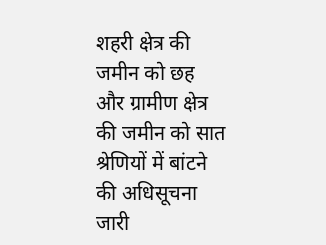शहरी क्षेत्र की जमीन को छह और ग्रामीण क्षेत्र की जमीन को सात श्रेणियों में बांटने की अधिसूचना जारी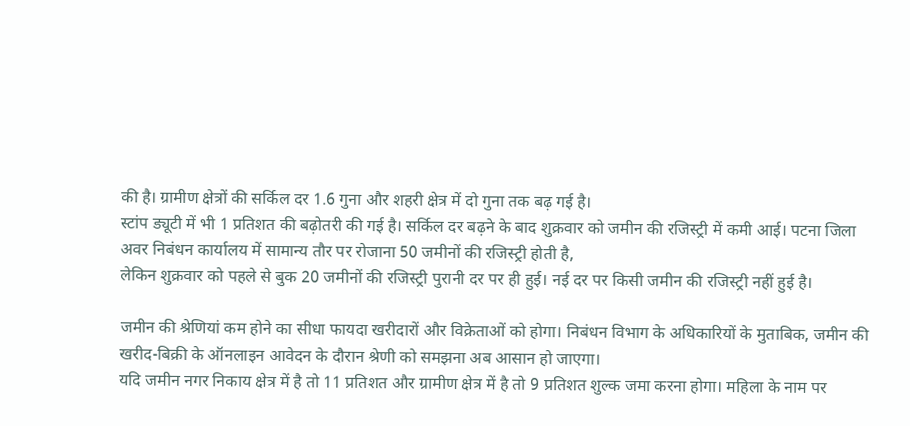की है। ग्रामीण क्षेत्रों की सर्किल दर 1.6 गुना और शहरी क्षेत्र में दो गुना तक बढ़ गई है।
स्टांप ड्यूटी में भी 1 प्रतिशत की बढ़ोतरी की गई है। सर्किल दर बढ़ने के बाद शुक्रवार को जमीन की रजिस्ट्री में कमी आई। पटना जिला अवर निबंधन कार्यालय में सामान्य तौर पर रोजाना 50 जमीनों की रजिस्ट्री होती है,
लेकिन शुक्रवार को पहले से बुक 20 जमीनों की रजिस्ट्री पुरानी दर पर ही हुई। नई दर पर किसी जमीन की रजिस्ट्री नहीं हुई है।

जमीन की श्रेणियां कम होने का सीधा फायदा खरीदारों और विक्रेताओं को होगा। निबंधन विभाग के अधिकारियों के मुताबिक, जमीन की खरीद-बिक्री के ऑनलाइन आवेदन के दौरान श्रेणी को समझना अब आसान हो जाएगा।
यदि जमीन नगर निकाय क्षेत्र में है तो 11 प्रतिशत और ग्रामीण क्षेत्र में है तो 9 प्रतिशत शुल्क जमा करना होगा। महिला के नाम पर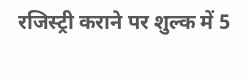रजिस्ट्री कराने पर शुल्क में 5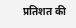प्रतिशत की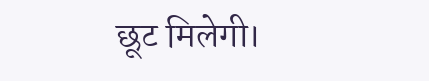छूट मिलेगी।